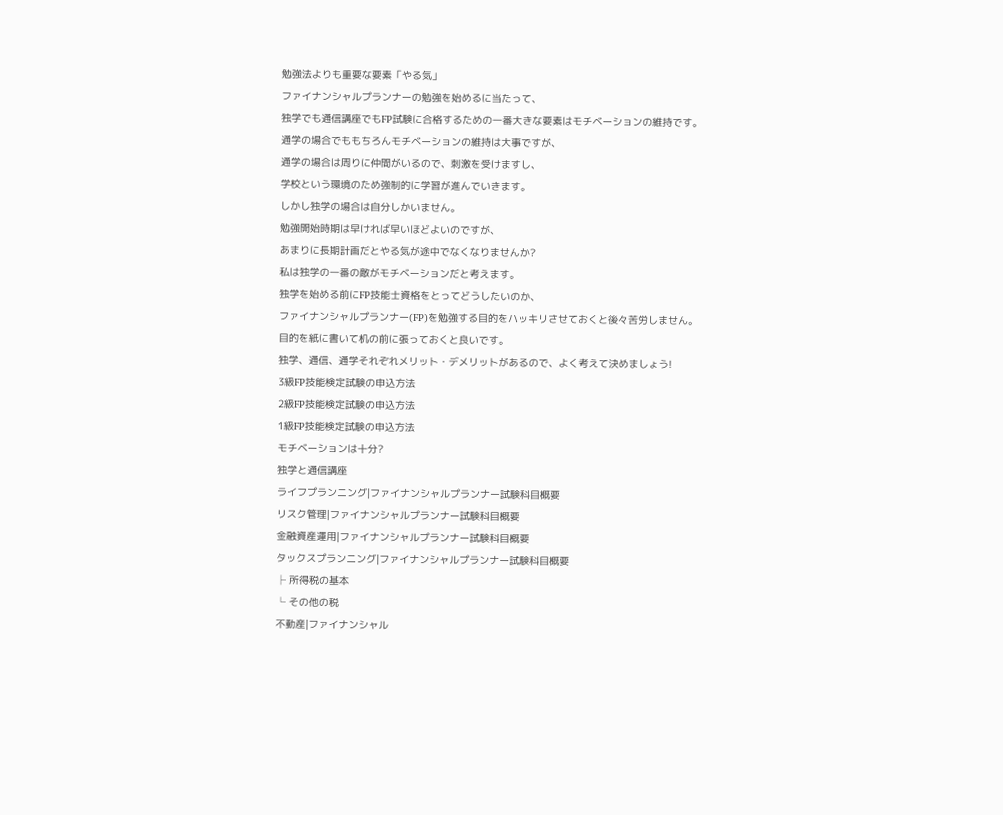勉強法よりも重要な要素「やる気」
ファイナンシャルプランナーの勉強を始めるに当たって、
独学でも通信講座でもFP試験に合格するための一番大きな要素はモチベーションの維持です。
通学の場合でももちろんモチベーションの維持は大事ですが、
通学の場合は周りに仲間がいるので、刺激を受けますし、
学校という環境のため強制的に学習が進んでいきます。
しかし独学の場合は自分しかいません。
勉強開始時期は早ければ早いほどよいのですが、
あまりに長期計画だとやる気が途中でなくなりませんか?
私は独学の一番の敵がモチベーションだと考えます。
独学を始める前にFP技能士資格をとってどうしたいのか、
ファイナンシャルプランナー(FP)を勉強する目的をハッキリさせておくと後々苦労しません。
目的を紙に書いて机の前に張っておくと良いです。
独学、通信、通学それぞれメリット・デメリットがあるので、よく考えて決めましょう!
3級FP技能検定試験の申込方法
2級FP技能検定試験の申込方法
1級FP技能検定試験の申込方法
モチベーションは十分?
独学と通信講座
ライフプランニング|ファイナンシャルプランナー試験科目概要
リスク管理|ファイナンシャルプランナー試験科目概要
金融資産運用|ファイナンシャルプランナー試験科目概要
タックスプランニング|ファイナンシャルプランナー試験科目概要
├ 所得税の基本
└ その他の税
不動産|ファイナンシャル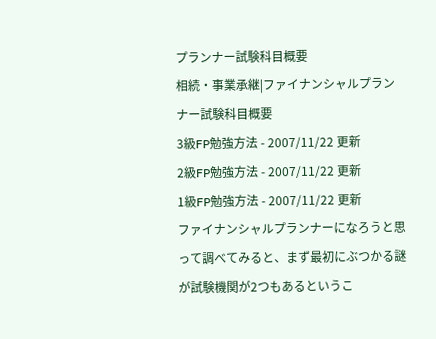プランナー試験科目概要
相続・事業承継|ファイナンシャルプランナー試験科目概要
3級FP勉強方法 - 2007/11/22 更新
2級FP勉強方法 - 2007/11/22 更新
1級FP勉強方法 - 2007/11/22 更新
ファイナンシャルプランナーになろうと思って調べてみると、まず最初にぶつかる謎が試験機関が2つもあるというこ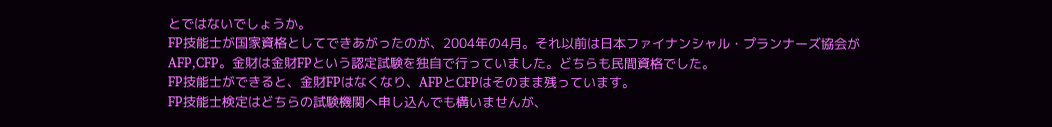とではないでしょうか。
FP技能士が国家資格としてできあがったのが、2004年の4月。それ以前は日本ファイナンシャル・プランナーズ協会がAFP,CFP。金財は金財FPという認定試験を独自で行っていました。どちらも民間資格でした。
FP技能士ができると、金財FPはなくなり、AFPとCFPはそのまま残っています。
FP技能士検定はどちらの試験機関へ申し込んでも構いませんが、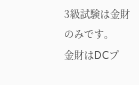3級試験は金財のみです。
金財はDCプ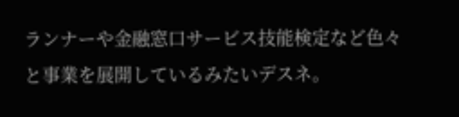ランナーや金融窓口サービス技能検定など色々と事業を展開しているみたいデスネ。